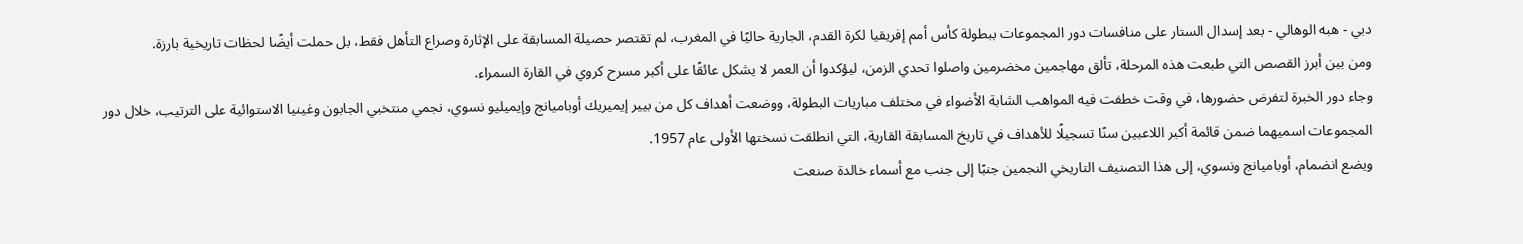دبي - هبه الوهالي - بعد إسدال الستار على منافسات دور المجموعات ببطولة كأس أمم إفريقيا لكرة القدم، الجارية حاليًا في المغرب، لم تقتصر حصيلة المسابقة على الإثارة وصراع التأهل فقط، بل حملت أيضًا لحظات تاريخية بارزة.
ومن بين أبرز القصص التي طبعت هذه المرحلة، تألق مهاجمين مخضرمين واصلوا تحدي الزمن، ليؤكدوا أن العمر لا يشكل عائقًا على أكبر مسرح كروي في القارة السمراء.
وجاء دور الخبرة لتفرض حضورها، في وقت خطفت فيه المواهب الشابة الأضواء في مختلف مباريات البطولة، ووضعت أهداف كل من بيير إيميريك أوباميانج وإيميليو نسوي، نجمي منتخبي الجابون وغينيا الاستوائية على الترتيب، خلال دور المجموعات اسميهما ضمن قائمة أكبر اللاعبين سنًا تسجيلًا للأهداف في تاريخ المسابقة القارية، التي انطلقت نسختها الأولى عام 1957.
ويضع انضمام، أوباميانج ونسوي، إلى هذا التصنيف التاريخي النجمين جنبًا إلى جنب مع أسماء خالدة صنعت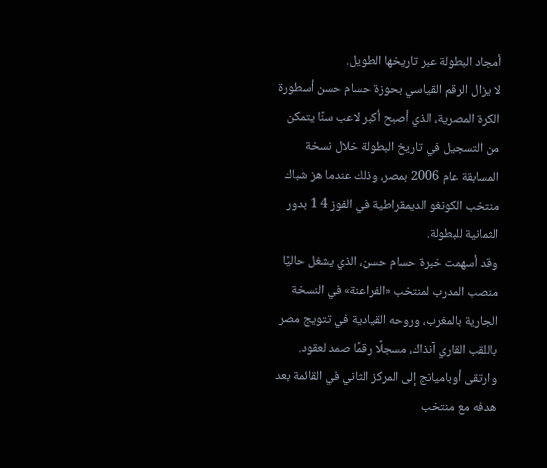أمجاد البطولة عبر تاريخها الطويل.
لا يزال الرقم القياسي بحوزة حسام حسن أسطورة الكرة المصرية، الذي أصبح أكبر لاعب سنًا يتمكن من التسجيل في تاريخ البطولة خلال نسخة المسابقة عام 2006 بمصر، وذلك عندما هز شباك منتخب الكونغو الديمقراطية في الفوز 4 1 بدور الثمانية للبطولة.
وقد أسهمت خبرة حسام حسن، الذي يشغل حاليًا منصب المدرب لمنتخب «الفراعنة» في النسخة الجارية بالمغرب، وروحه القيادية في تتويج مصر باللقب القاري آنذاك، مسجلًا رقمًا صمد لعقود.
وارتقى أوباميانج إلى المركز الثاني في القائمة بعد هدفه مع منتخب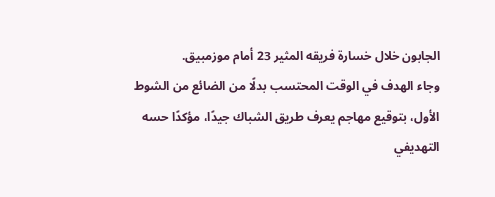الجابون خلال خسارة فريقه المثير 23 أمام موزمبيق.
وجاء الهدف في الوقت المحتسب بدلًا من الضائع من الشوط الأول، بتوقيع مهاجم يعرف طريق الشباك جيدًا، مؤكدًا حسه التهديفي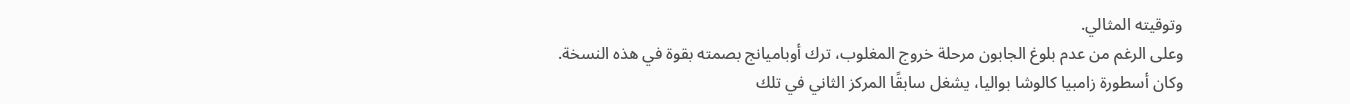وتوقيته المثالي.
وعلى الرغم من عدم بلوغ الجابون مرحلة خروج المغلوب، ترك أوباميانج بصمته بقوة في هذه النسخة.
وكان أسطورة زامبيا كالوشا بواليا، يشغل سابقًا المركز الثاني في تلك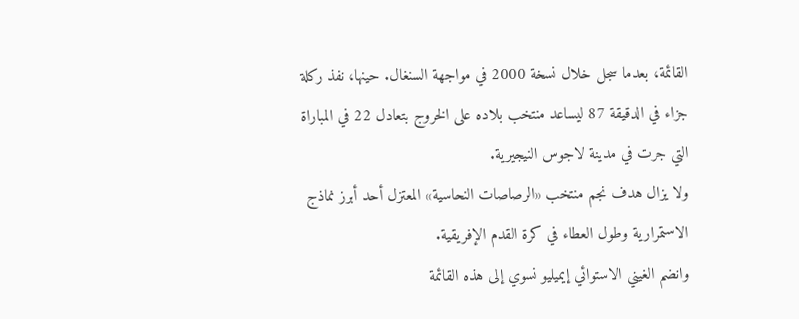القائمة، بعدما سجل خلال نسخة 2000 في مواجهة السنغال. حينها، نفذ ركلة جزاء في الدقيقة 87 ليساعد منتخب بلاده على الخروج بتعادل 22 في المباراة التي جرت في مدينة لاجوس النيجيرية.
ولا يزال هدف نجم منتخب «الرصاصات النحاسية» المعتزل أحد أبرز نماذج الاستمرارية وطول العطاء في كرة القدم الإفريقية.
وانضم الغيني الاستوائي إيميليو نسوي إلى هذه القائمة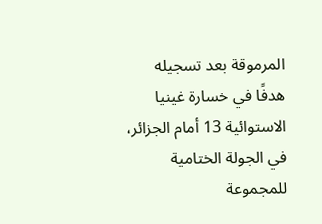المرموقة بعد تسجيله هدفًا في خسارة غينيا الاستوائية 13 أمام الجزائر، في الجولة الختامية للمجموعة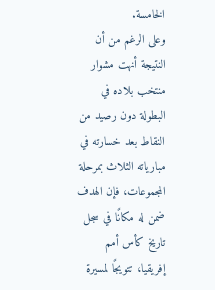الخامسة.
وعلى الرغم من أن النتيجة أنهت مشوار منتخب بلاده في البطولة دون رصيد من النقاط بعد خسارته في مبارياته الثلاث بمرحلة المجموعات، فإن الهدف ضمن له مكانًا في سجل تاريخ كأس أمم إفريقيا، تتويجًا لمسيرة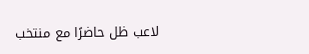لاعب ظل حاضرًا مع منتخب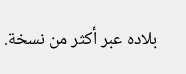بلاده عبر أكثر من نسخة.